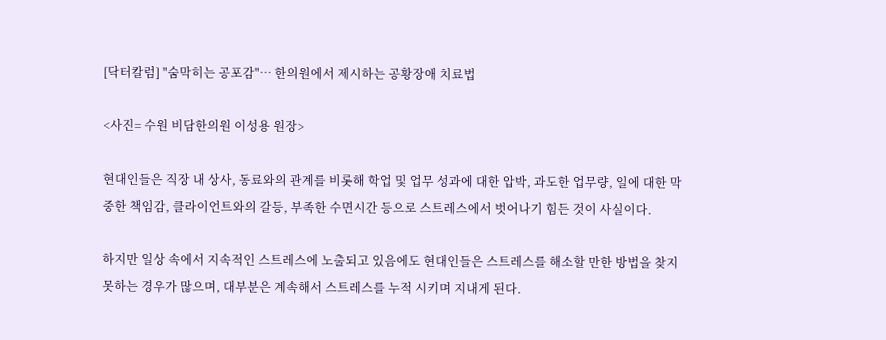[닥터칼럼] "숨막히는 공포감"… 한의원에서 제시하는 공황장애 치료법

<사진= 수원 비담한의원 이성용 원장>

현대인들은 직장 내 상사, 동료와의 관계를 비롯해 학업 및 업무 성과에 대한 압박, 과도한 업무량, 일에 대한 막중한 책임감, 클라이언트와의 갈등, 부족한 수면시간 등으로 스트레스에서 벗어나기 힘든 것이 사실이다.

하지만 일상 속에서 지속적인 스트레스에 노출되고 있음에도 현대인들은 스트레스를 해소할 만한 방법을 찾지 못하는 경우가 많으며, 대부분은 계속해서 스트레스를 누적 시키며 지내게 된다.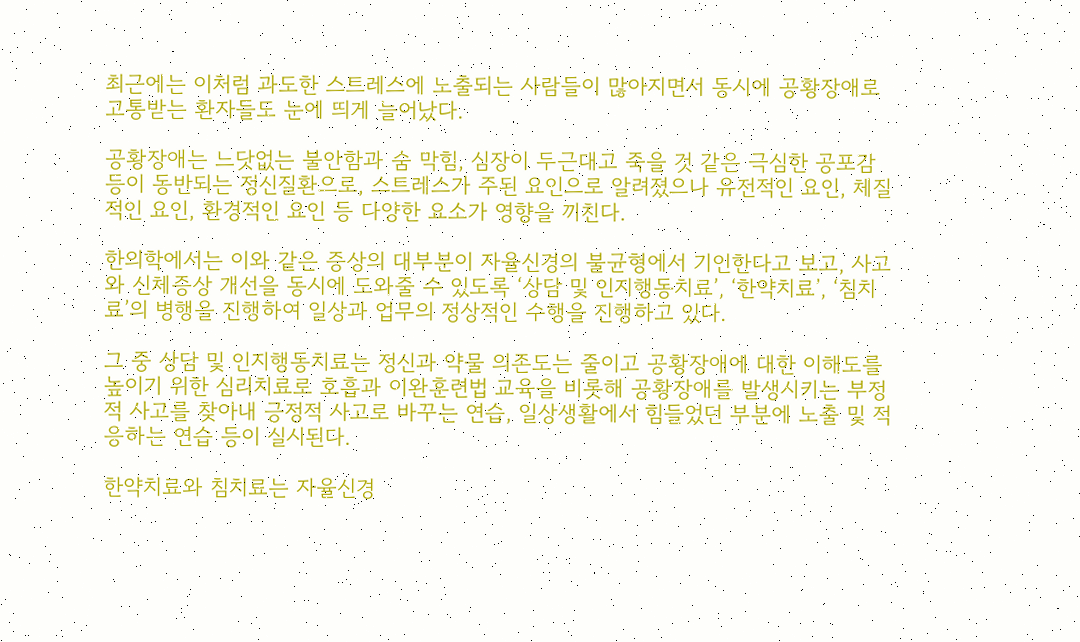최근에는 이처럼 과도한 스트레스에 노출되는 사람들이 많아지면서 동시에 공황장애로 고통받는 환자들도 눈에 띄게 늘어났다.

공황장애는 느닷없는 불안함과 숨 막힘, 심장이 두근대고 죽을 것 같은 극심한 공포감 등이 동반되는 정신질환으로, 스트레스가 주된 요인으로 알려졌으나 유전적인 요인, 체질적인 요인, 환경적인 요인 등 다양한 요소가 영향을 끼친다.

한의학에서는 이와 같은 증상의 대부분이 자율신경의 불균형에서 기인한다고 보고, 사고와 신체증상 개선을 동시에 도와줄 수 있도록 ‘상담 및 인지행동치료’, ‘한약치료’, ‘침치료’의 병행을 진행하여 일상과 업무의 정상적인 수행을 진행하고 있다.

그 중 상담 및 인지행동치료는 정신과 약물 의존도는 줄이고 공황장애에 대한 이해도를 높이기 위한 심리치료로 호흡과 이완훈련법 교육을 비롯해 공황장애를 발생시키는 부정적 사고를 찾아내 긍정적 사고로 바꾸는 연습, 일상생활에서 힘들었던 부분에 노출 및 적응하는 연습 등이 실시된다.

한약치료와 침치료는 자율신경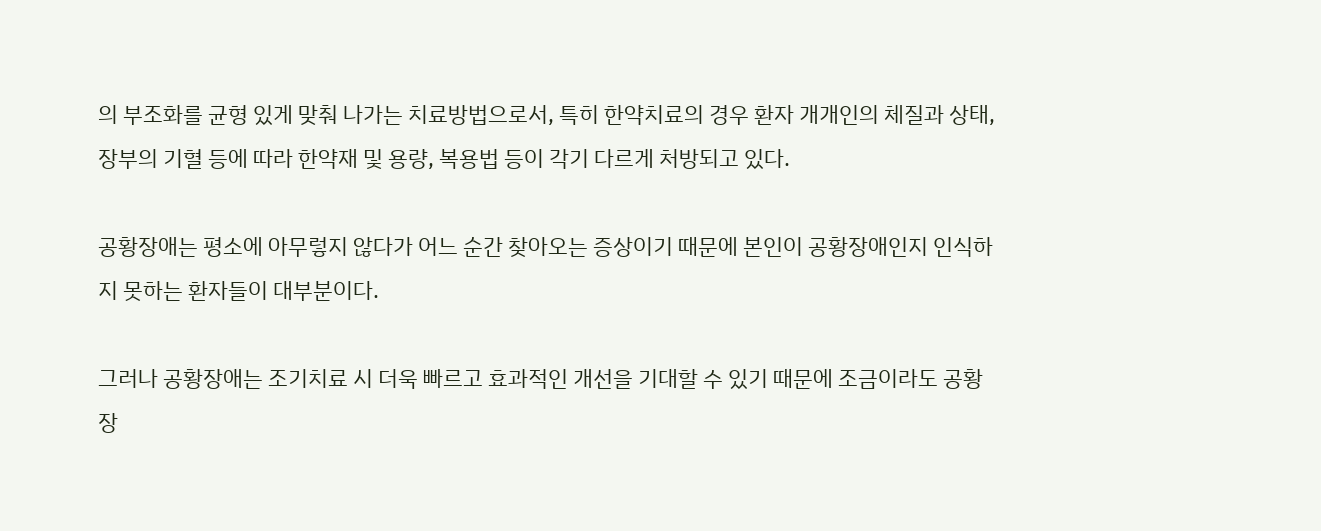의 부조화를 균형 있게 맞춰 나가는 치료방법으로서, 특히 한약치료의 경우 환자 개개인의 체질과 상태, 장부의 기혈 등에 따라 한약재 및 용량, 복용법 등이 각기 다르게 처방되고 있다.

공황장애는 평소에 아무렇지 않다가 어느 순간 찾아오는 증상이기 때문에 본인이 공황장애인지 인식하지 못하는 환자들이 대부분이다.

그러나 공황장애는 조기치료 시 더욱 빠르고 효과적인 개선을 기대할 수 있기 때문에 조금이라도 공황장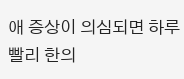애 증상이 의심되면 하루 빨리 한의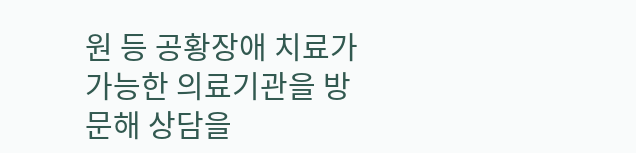원 등 공황장애 치료가 가능한 의료기관을 방문해 상담을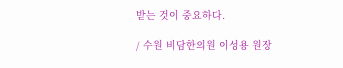받는 것이 중요하다.

/ 수원 비담한의원 이성용 원장